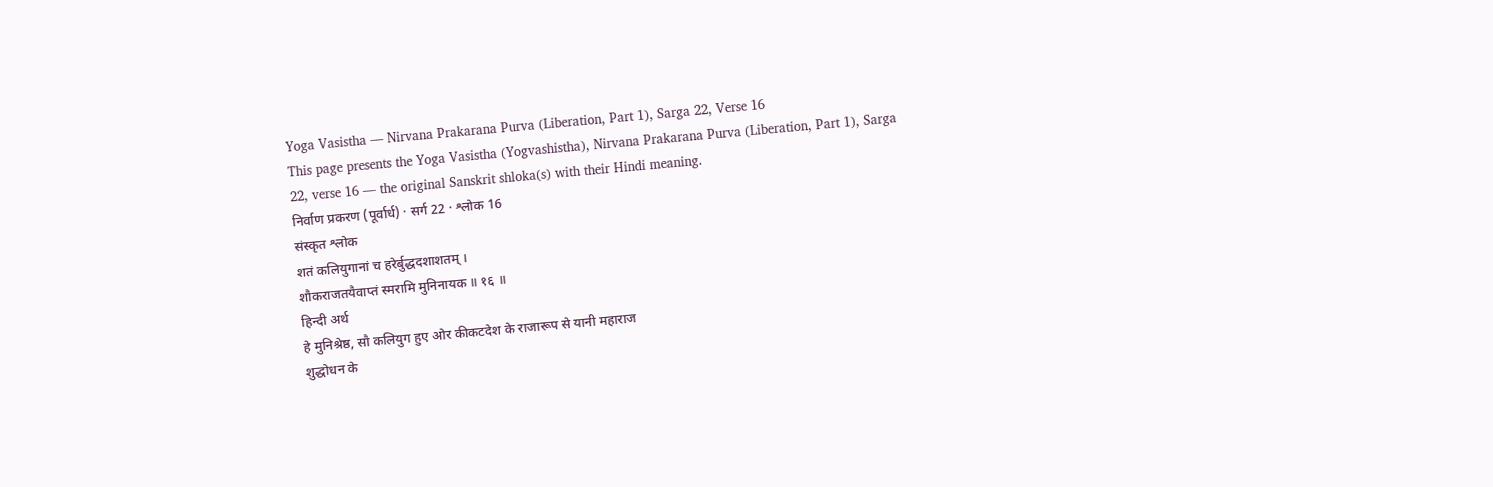Yoga Vasistha — Nirvana Prakarana Purva (Liberation, Part 1), Sarga 22, Verse 16
This page presents the Yoga Vasistha (Yogvashistha), Nirvana Prakarana Purva (Liberation, Part 1), Sarga 22, verse 16 — the original Sanskrit shloka(s) with their Hindi meaning.
निर्वाण प्रकरण (पूर्वार्ध) · सर्ग 22 · श्लोक 16
संस्कृत श्लोक
शतं कलियुगानां च हरेर्बुद्धदशाशतम् ।
शौकराजतयैवाप्तं स्मरामि मुनिनायक ॥ १६ ॥
हिन्दी अर्थ
हे मुनिश्रेष्ठ, सौ कलियुग हुए ओर कीकटदेश के राजारूप से यानी महाराज
शुद्धोधन के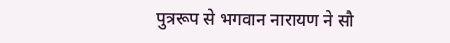पुत्ररूप से भगवान नारायण ने सौ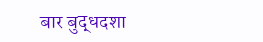बार बुद्धदशा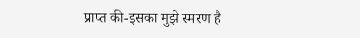प्राप्त की-इसका मुझे स्मरण है